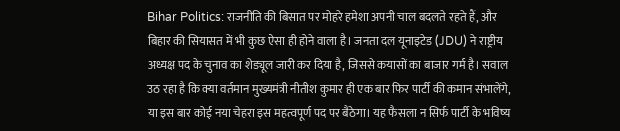Bihar Politics: राजनीति की बिसात पर मोहरे हमेशा अपनी चाल बदलते रहते हैं, और बिहार की सियासत में भी कुछ ऐसा ही होने वाला है। जनता दल यूनाइटेड (JDU) ने राष्ट्रीय अध्यक्ष पद के चुनाव का शेड्यूल जारी कर दिया है, जिससे कयासों का बाजार गर्म है। सवाल उठ रहा है कि क्या वर्तमान मुख्यमंत्री नीतीश कुमार ही एक बार फिर पार्टी की कमान संभालेंगे, या इस बार कोई नया चेहरा इस महत्वपूर्ण पद पर बैठेगा। यह फैसला न सिर्फ पार्टी के भविष्य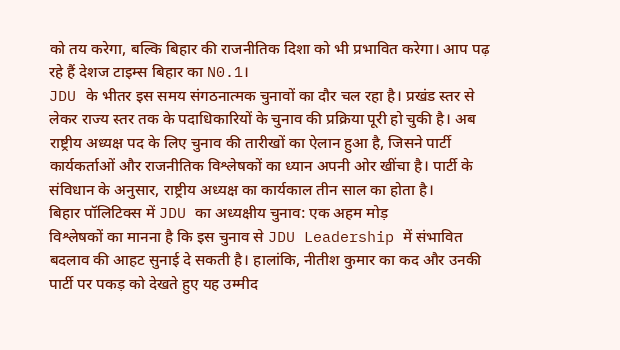को तय करेगा, बल्कि बिहार की राजनीतिक दिशा को भी प्रभावित करेगा। आप पढ़ रहे हैं देशज टाइम्स बिहार का N0.1।
JDU के भीतर इस समय संगठनात्मक चुनावों का दौर चल रहा है। प्रखंड स्तर से लेकर राज्य स्तर तक के पदाधिकारियों के चुनाव की प्रक्रिया पूरी हो चुकी है। अब राष्ट्रीय अध्यक्ष पद के लिए चुनाव की तारीखों का ऐलान हुआ है, जिसने पार्टी कार्यकर्ताओं और राजनीतिक विश्लेषकों का ध्यान अपनी ओर खींचा है। पार्टी के संविधान के अनुसार, राष्ट्रीय अध्यक्ष का कार्यकाल तीन साल का होता है।
बिहार पॉलिटिक्स में JDU का अध्यक्षीय चुनाव: एक अहम मोड़
विश्लेषकों का मानना है कि इस चुनाव से JDU Leadership में संभावित बदलाव की आहट सुनाई दे सकती है। हालांकि, नीतीश कुमार का कद और उनकी पार्टी पर पकड़ को देखते हुए यह उम्मीद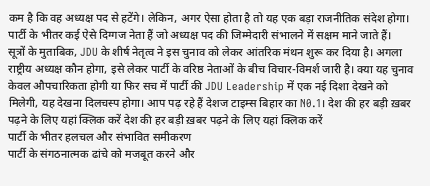कम है कि वह अध्यक्ष पद से हटेंगे। लेकिन, अगर ऐसा होता है तो यह एक बड़ा राजनीतिक संदेश होगा। पार्टी के भीतर कई ऐसे दिग्गज नेता हैं जो अध्यक्ष पद की जिम्मेदारी संभालने में सक्षम माने जाते हैं।
सूत्रों के मुताबिक, JDU के शीर्ष नेतृत्व ने इस चुनाव को लेकर आंतरिक मंथन शुरू कर दिया है। अगला राष्ट्रीय अध्यक्ष कौन होगा, इसे लेकर पार्टी के वरिष्ठ नेताओं के बीच विचार-विमर्श जारी है। क्या यह चुनाव केवल औपचारिकता होगी या फिर सच में पार्टी की JDU Leadership में एक नई दिशा देखने को मिलेगी, यह देखना दिलचस्प होगा। आप पढ़ रहे हैं देशज टाइम्स बिहार का N0.1। देश की हर बड़ी ख़बर पढ़ने के लिए यहां क्लिक करें देश की हर बड़ी ख़बर पढ़ने के लिए यहां क्लिक करें
पार्टी के भीतर हलचल और संभावित समीकरण
पार्टी के संगठनात्मक ढांचे को मजबूत करने और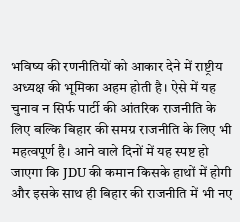भविष्य की रणनीतियों को आकार देने में राष्ट्रीय अध्यक्ष की भूमिका अहम होती है। ऐसे में यह चुनाव न सिर्फ पार्टी की आंतरिक राजनीति के लिए बल्कि बिहार की समग्र राजनीति के लिए भी महत्वपूर्ण है। आने वाले दिनों में यह स्पष्ट हो जाएगा कि JDU की कमान किसके हाथों में होगी और इसके साथ ही बिहार की राजनीति में भी नए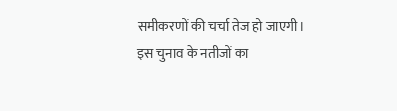समीकरणों की चर्चा तेज हो जाएगी। इस चुनाव के नतीजों का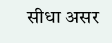सीधा असर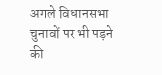अगले विधानसभा चुनावों पर भी पड़ने की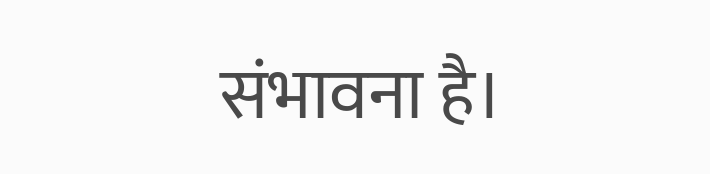संभावना है।